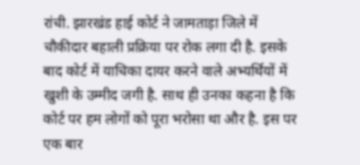रांची. झारखंड हाई कोर्ट ने जामताड़ा जिले में चौकीदार बहाली प्रक्रिया पर रोक लगा दी है. इसके बाद कोर्ट में याचिका दायर करने वाले अभ्यर्थियों में खुशी के उम्मीद जगी है. साथ ही उनका कहना है कि कोर्ट पर हम लोगों को पूरा भरोसा था और है. इस पर एक बार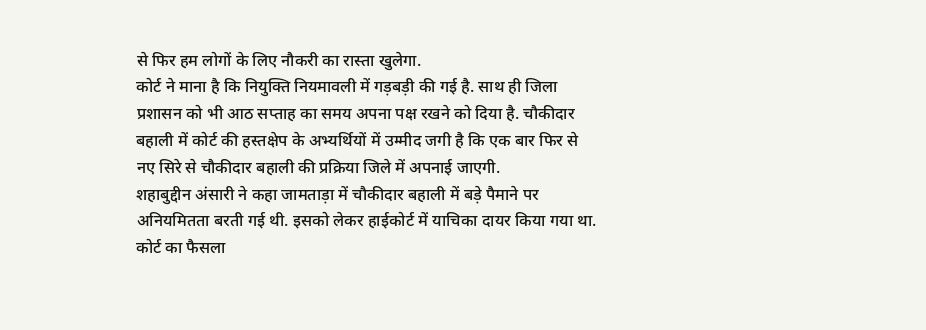से फिर हम लोगों के लिए नौकरी का रास्ता खुलेगा.
कोर्ट ने माना है कि नियुक्ति नियमावली में गड़बड़ी की गई है. साथ ही जिला प्रशासन को भी आठ सप्ताह का समय अपना पक्ष रखने को दिया है. चौकीदार बहाली में कोर्ट की हस्तक्षेप के अभ्यर्थियों में उम्मीद जगी है कि एक बार फिर से नए सिरे से चौकीदार बहाली की प्रक्रिया जिले में अपनाई जाएगी.
शहाबुद्दीन अंसारी ने कहा जामताड़ा में चौकीदार बहाली में बड़े पैमाने पर अनियमितता बरती गई थी. इसको लेकर हाईकोर्ट में याचिका दायर किया गया था. कोर्ट का फैसला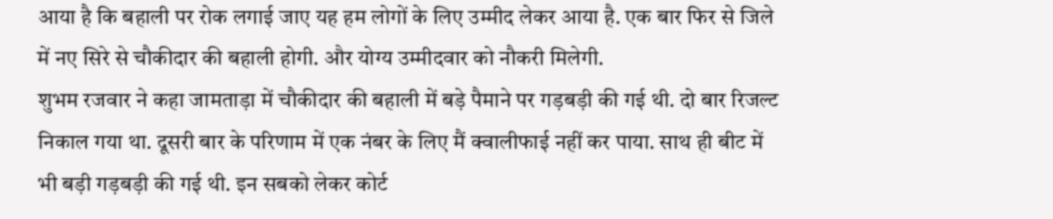आया है कि बहाली पर रोक लगाई जाए यह हम लोगों के लिए उम्मीद लेकर आया है. एक बार फिर से जिले में नए सिरे से चौकीदार की बहाली होगी. और योग्य उम्मीदवार को नौकरी मिलेगी.
शुभम रजवार ने कहा जामताड़ा में चौकीदार की बहाली में बड़े पैमाने पर गड़बड़ी की गई थी. दो बार रिजल्ट निकाल गया था. दूसरी बार के परिणाम में एक नंबर के लिए मैं क्वालीफाई नहीं कर पाया. साथ ही बीट में भी बड़ी गड़बड़ी की गई थी. इन सबको लेकर कोर्ट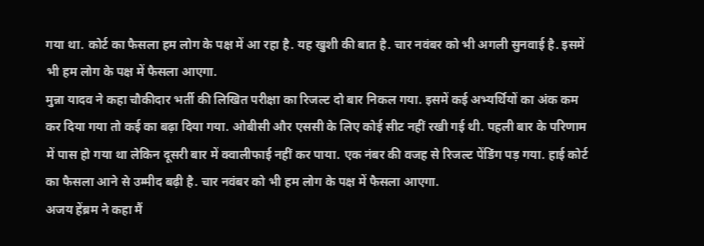गया था. कोर्ट का फैसला हम लोग के पक्ष में आ रहा है. यह खुशी की बात है. चार नवंबर को भी अगली सुनवाई है. इसमें भी हम लोग के पक्ष में फैसला आएगा.
मुन्ना यादव ने कहा चौकीदार भर्ती की लिखित परीक्षा का रिजल्ट दो बार निकल गया. इसमें कई अभ्यर्थियों का अंक कम कर दिया गया तो कई का बढ़ा दिया गया. ओबीसी और एससी के लिए कोई सीट नहीं रखी गई थी. पहली बार के परिणाम में पास हो गया था लेकिन दूसरी बार में क्वालीफाई नहीं कर पाया. एक नंबर की वजह से रिजल्ट पेंडिंग पड़ गया. हाई कोर्ट का फैसला आने से उम्मीद बढ़ी है. चार नवंबर को भी हम लोग के पक्ष में फैसला आएगा.
अजय हेंब्रम ने कहा मैं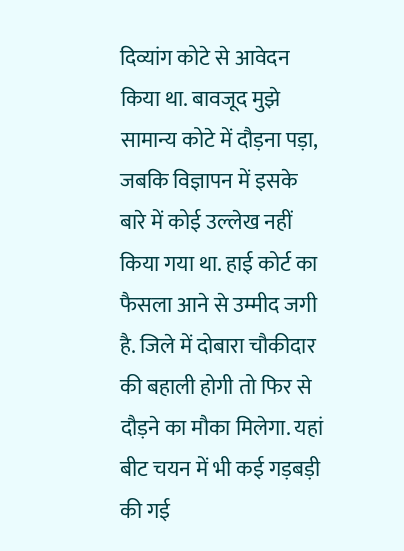दिव्यांग कोटे से आवेदन किया था. बावजूद मुझे सामान्य कोटे में दौड़ना पड़ा, जबकि विज्ञापन में इसके बारे में कोई उल्लेख नहीं किया गया था. हाई कोर्ट का फैसला आने से उम्मीद जगी है. जिले में दोबारा चौकीदार की बहाली होगी तो फिर से दौड़ने का मौका मिलेगा. यहां बीट चयन में भी कई गड़बड़ी की गई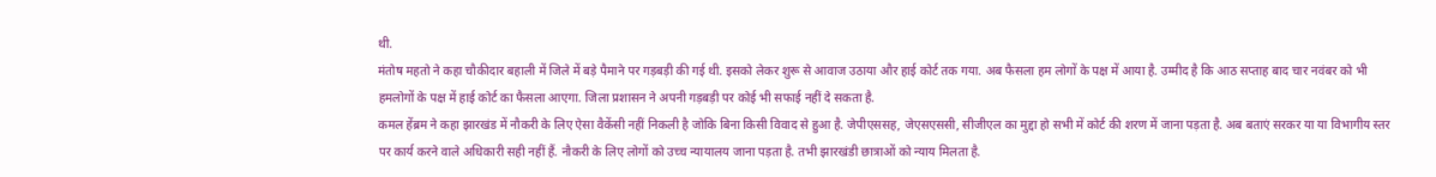थी.
मंतोष महतो ने कहा चौकीदार बहाली में जिले में बड़े पैमाने पर गड़बड़ी की गई थी. इसको लेकर शुरू से आवाज उठाया और हाई कोर्ट तक गया. अब फैसला हम लोगों के पक्ष में आया है. उम्मीद है कि आठ सप्ताह बाद चार नवंबर को भी हमलोगों के पक्ष में हाई कोर्ट का फैसला आएगा. जिला प्रशासन ने अपनी गड़बड़ी पर कोई भी सफाई नहीं दे सकता है.
कमल हेंब्रम ने कहा झारखंड में नौकरी के लिए ऐसा वैकेंसी नहीं निकली है जोकि बिना किसी विवाद से हुआ है. जेपीएससह, जेएसएससी, सीजीएल का मुद्दा हो सभी में कोर्ट की शरण में जाना पड़ता है. अब बताएं सरकर या या विभागीय स्तर पर कार्य करने वाले अधिकारी सही नहीं हैं. नौकरी के लिए लोगों को उच्च न्यायालय जाना पड़ता है. तभी झारखंडी छात्राओं को न्याय मिलता है.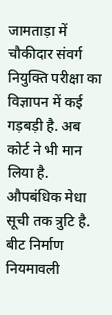जामताड़ा में चौकीदार संवर्ग नियुक्ति परीक्षा का विज्ञापन में कई गड़बड़ी है. अब कोर्ट ने भी मान लिया है. औपबंधिक मेधा सूची तक त्रुटि है. बीट निर्माण नियमावली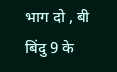भाग दो , बी बिंदु 9 के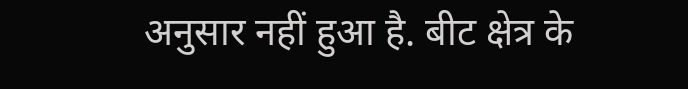अनुसार नहीं हुआ है. बीट क्षेत्र के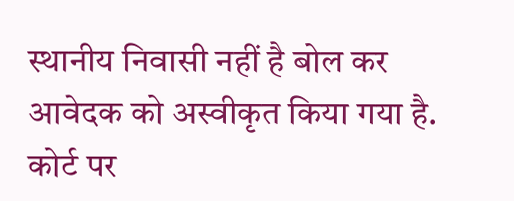स्थानीय निवासी नहीं है बोल कर आवेदक को अस्वीकृत किया गया है. कोर्ट पर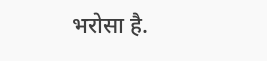भरोसा है.